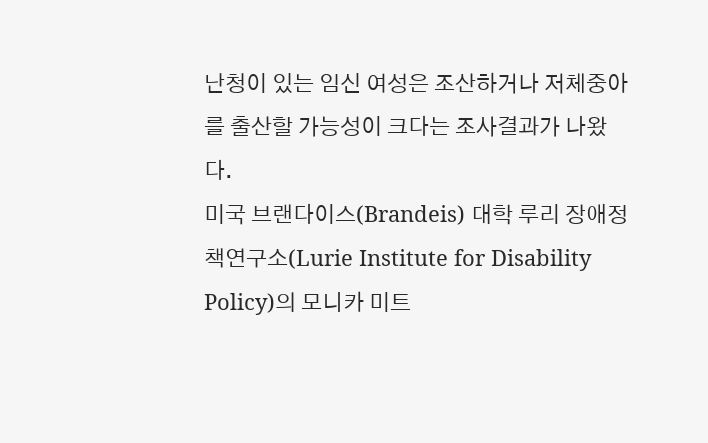난청이 있는 임신 여성은 조산하거나 저체중아를 출산할 가능성이 크다는 조사결과가 나왔다.
미국 브랜다이스(Brandeis) 대학 루리 장애정책연구소(Lurie Institute for Disability Policy)의 모니카 미트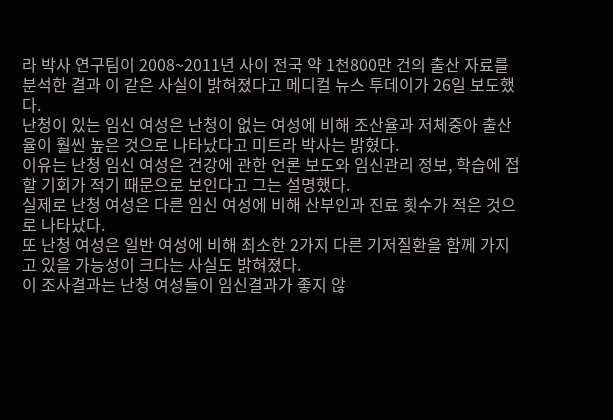라 박사 연구팀이 2008~2011년 사이 전국 약 1천800만 건의 출산 자료를 분석한 결과 이 같은 사실이 밝혀졌다고 메디컬 뉴스 투데이가 26일 보도했다.
난청이 있는 임신 여성은 난청이 없는 여성에 비해 조산율과 저체중아 출산율이 훨씬 높은 것으로 나타났다고 미트라 박사는 밝혔다.
이유는 난청 임신 여성은 건강에 관한 언론 보도와 임신관리 정보, 학습에 접할 기회가 적기 때문으로 보인다고 그는 설명했다.
실제로 난청 여성은 다른 임신 여성에 비해 산부인과 진료 횟수가 적은 것으로 나타났다.
또 난청 여성은 일반 여성에 비해 최소한 2가지 다른 기저질환을 함께 가지고 있을 가능성이 크다는 사실도 밝혀졌다.
이 조사결과는 난청 여성들이 임신결과가 좋지 않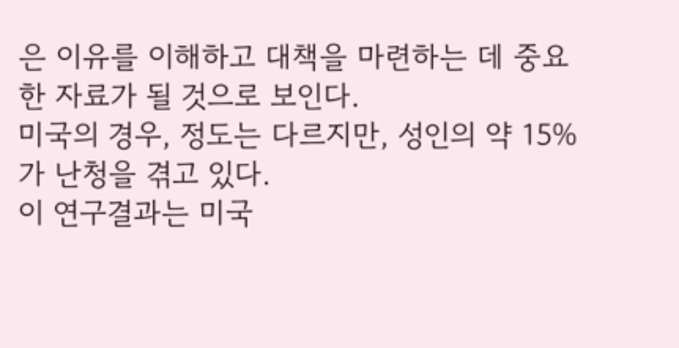은 이유를 이해하고 대책을 마련하는 데 중요한 자료가 될 것으로 보인다.
미국의 경우, 정도는 다르지만, 성인의 약 15%가 난청을 겪고 있다.
이 연구결과는 미국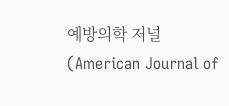예방의학 저널(American Journal of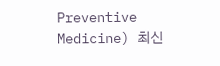Preventive Medicine) 최신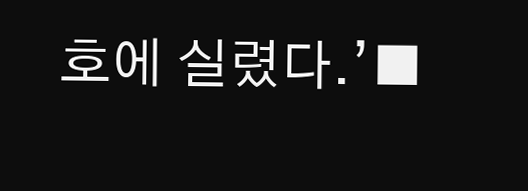호에 실렸다.’■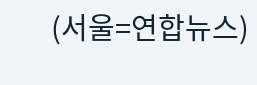(서울=연합뉴스)